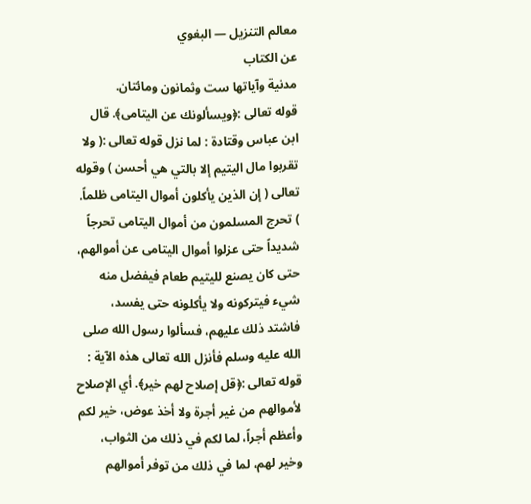معالم التنزيل — البغوي
عن الكتاب
مدنية وآياتها ست وثمانون ومائتان.
قوله تعالى :﴿ويسألونك عن اليتامى﴾. قال ابن عباس وقتادة : لما نزل قوله تعالى :( ولا تقربوا مال اليتيم إلا بالتي هي أحسن ) وقوله تعالى ( إن الذين يأكلون أموال اليتامى ظلماً. ) تحرج المسلمون من أموال اليتامى تحرجاً شديداً حتى عزلوا أموال اليتامى عن أموالهم، حتى كان يصنع لليتيم طعام فيفضل منه شيء فيتركونه ولا يأكلونه حتى يفسد، فاشتد ذلك عليهم، فسألوا رسول الله صلى الله عليه وسلم فأنزل الله تعالى هذه الآية : قوله تعالى :﴿قل إصلاح لهم خير﴾. أي الإصلاح لأموالهم من غير أجرة ولا أخذ عوض، خير لكم وأعظم أجراً، لما لكم في ذلك من الثواب، وخير لهم، لما في ذلك من توفر أموالهم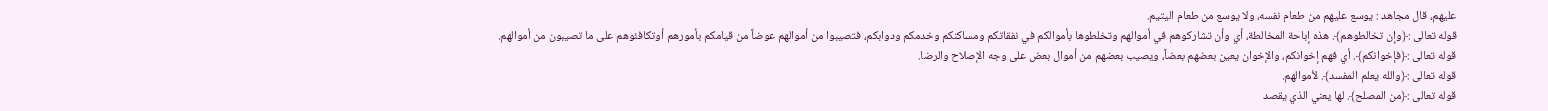عليهم، قال مجاهد : يوسع عليهم من طعام نفسه، ولا يوسع من طعام اليتيم.
قوله تعالى :﴿وإن تخالطوهم﴾. هذه إباحة المخالطة، أي وأن تشاركوهم في أموالهم وتخلطوها بأموالكم في نفقاتكم ومساكنكم وخدمكم ودوابكم، فتصيبوا من أموالهم عوضاً من قيامكم بأمورهم أوتكافئوهم على ما تصيبون من أموالهم.
قوله تعالى :﴿فإخوانكم﴾. أي فهم إخوانكم، والإخوان يعين بعضهم بعضاً، ويصيب بعضهم من أموال بعض على وجه الإصلاح والرضا.
قوله تعالى :﴿والله يعلم المفسد﴾. لأموالهم.
قوله تعالى :﴿من المصلح﴾. لها يعني الذي يقصد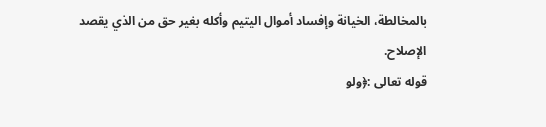بالمخالطة، الخيانة وإفساد أموال اليتيم وأكله بغير حق من الذي يقصد الإصلاح.
قوله تعالى :﴿ولو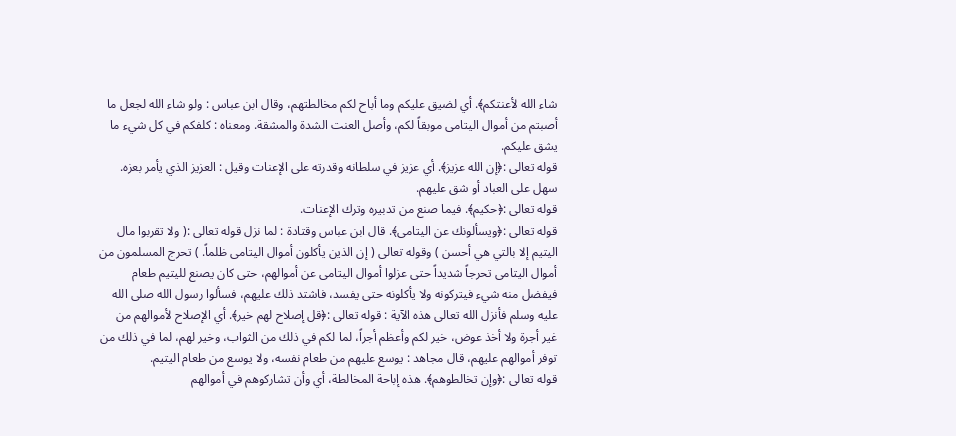شاء الله لأعنتكم﴾. أي لضيق عليكم وما أباح لكم مخالطتهم، وقال ابن عباس : ولو شاء الله لجعل ما أصبتم من أموال اليتامى موبقاً لكم، وأصل العنت الشدة والمشقة. ومعناه : كلفكم في كل شيء ما يشق عليكم.
قوله تعالى :﴿إن الله عزيز﴾. أي عزيز في سلطانه وقدرته على الإعنات وقيل : العزيز الذي يأمر بعزه. سهل على العباد أو شق عليهم.
قوله تعالى :﴿حكيم﴾. فيما صنع من تدبيره وترك الإعنات.
قوله تعالى :﴿ويسألونك عن اليتامى﴾. قال ابن عباس وقتادة : لما نزل قوله تعالى :( ولا تقربوا مال اليتيم إلا بالتي هي أحسن ) وقوله تعالى ( إن الذين يأكلون أموال اليتامى ظلماً. ) تحرج المسلمون من أموال اليتامى تحرجاً شديداً حتى عزلوا أموال اليتامى عن أموالهم، حتى كان يصنع لليتيم طعام فيفضل منه شيء فيتركونه ولا يأكلونه حتى يفسد، فاشتد ذلك عليهم، فسألوا رسول الله صلى الله عليه وسلم فأنزل الله تعالى هذه الآية : قوله تعالى :﴿قل إصلاح لهم خير﴾. أي الإصلاح لأموالهم من غير أجرة ولا أخذ عوض، خير لكم وأعظم أجراً، لما لكم في ذلك من الثواب، وخير لهم، لما في ذلك من توفر أموالهم عليهم، قال مجاهد : يوسع عليهم من طعام نفسه، ولا يوسع من طعام اليتيم.
قوله تعالى :﴿وإن تخالطوهم﴾. هذه إباحة المخالطة، أي وأن تشاركوهم في أموالهم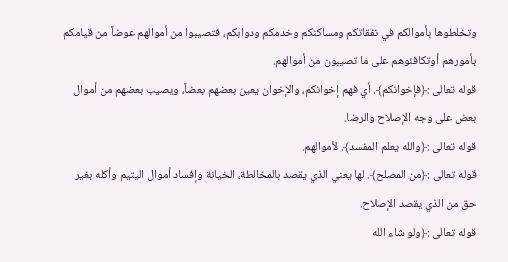وتخلطوها بأموالكم في نفقاتكم ومساكنكم وخدمكم ودوابكم، فتصيبوا من أموالهم عوضاً من قيامكم بأمورهم أوتكافئوهم على ما تصيبون من أموالهم.
قوله تعالى :﴿فإخوانكم﴾. أي فهم إخوانكم، والإخوان يعين بعضهم بعضاً، ويصيب بعضهم من أموال بعض على وجه الإصلاح والرضا.
قوله تعالى :﴿والله يعلم المفسد﴾. لأموالهم.
قوله تعالى :﴿من المصلح﴾. لها يعني الذي يقصد بالمخالطة، الخيانة وإفساد أموال اليتيم وأكله بغير حق من الذي يقصد الإصلاح.
قوله تعالى :﴿ولو شاء الله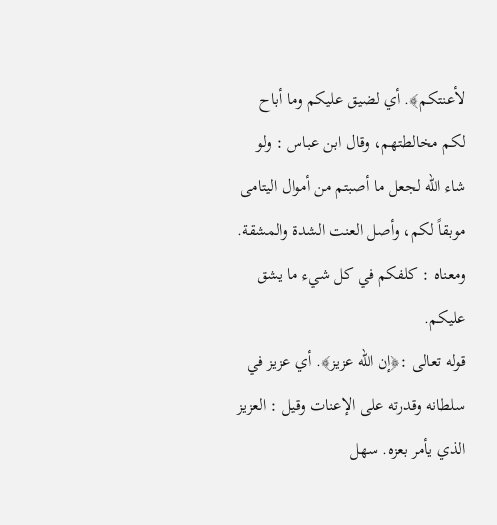لأعنتكم﴾. أي لضيق عليكم وما أباح لكم مخالطتهم، وقال ابن عباس : ولو شاء الله لجعل ما أصبتم من أموال اليتامى موبقاً لكم، وأصل العنت الشدة والمشقة. ومعناه : كلفكم في كل شيء ما يشق عليكم.
قوله تعالى :﴿إن الله عزيز﴾. أي عزيز في سلطانه وقدرته على الإعنات وقيل : العزيز الذي يأمر بعزه. سهل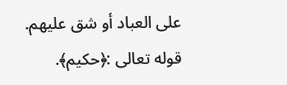على العباد أو شق عليهم.
قوله تعالى :﴿حكيم﴾.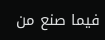فيما صنع من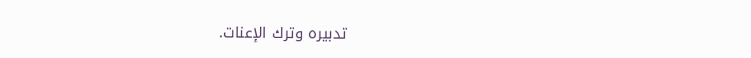تدبيره وترك الإعنات.